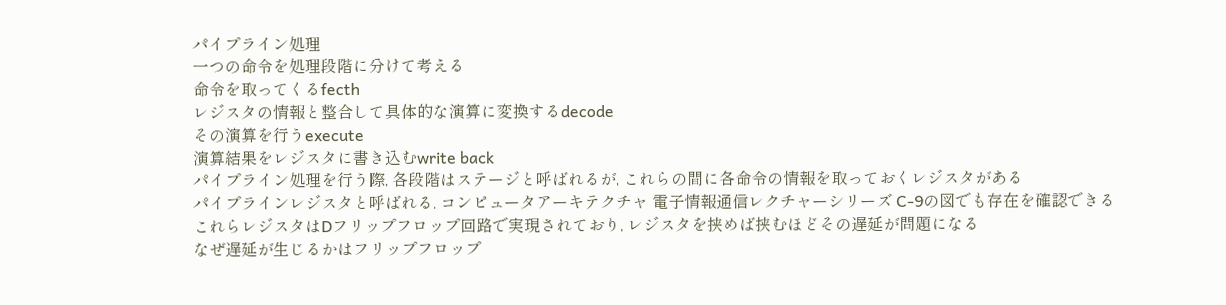パイプライン処理
一つの命令を処理段階に分けて考える
命令を取ってくるfecth
レジスタの情報と整合して具体的な演算に変換するdecode
その演算を行うexecute
演算結果をレジスタに書き込むwrite back
パイプライン処理を行う際, 各段階はステージと呼ばれるが, これらの間に各命令の情報を取っておくレジスタがある
パイプラインレジスタと呼ばれる. コンピュータアーキテクチャ 電子情報通信レクチャーシリーズ C-9の図でも存在を確認できる
これらレジスタはDフリップフロップ回路で実現されており, レジスタを挟めば挟むほどその遅延が問題になる
なぜ遅延が生じるかはフリップフロップ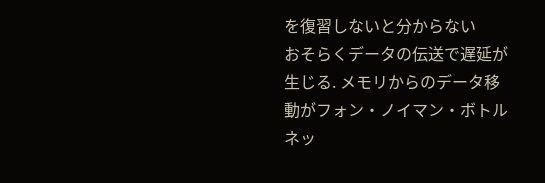を復習しないと分からない
おそらくデータの伝送で遅延が生じる. メモリからのデータ移動がフォン・ノイマン・ボトルネッ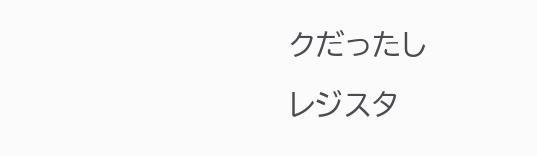クだったし
レジスタ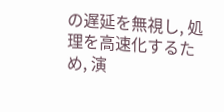の遅延を無視し, 処理を高速化するため, 演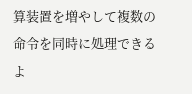算装置を増やして複数の命令を同時に処理できるよ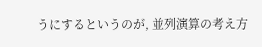うにするというのが, 並列演算の考え方